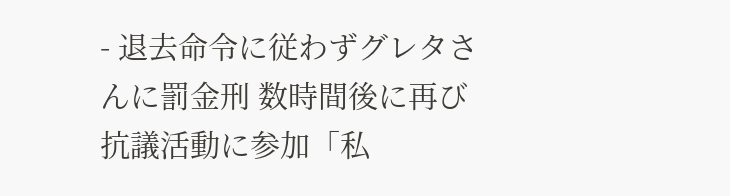- 退去命令に従わずグレタさんに罰金刑 数時間後に再び抗議活動に参加「私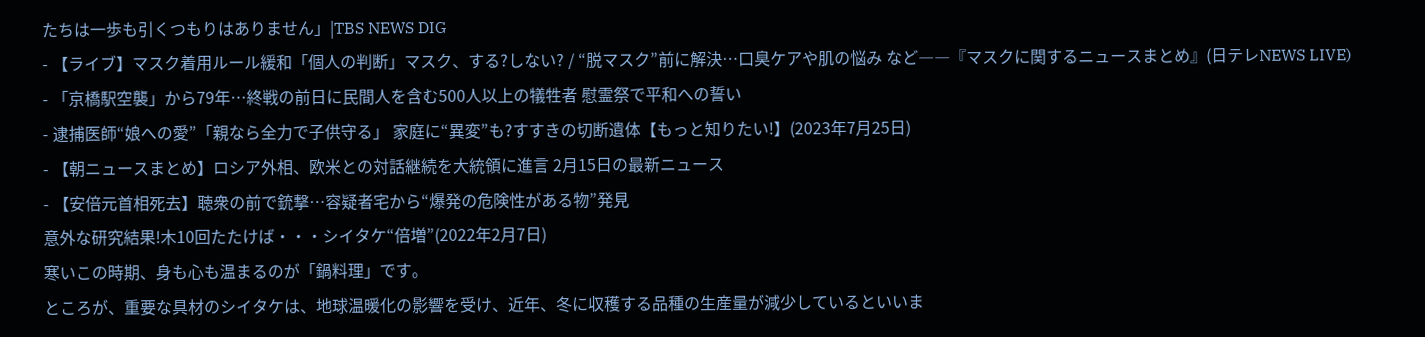たちは一歩も引くつもりはありません」|TBS NEWS DIG
- 【ライブ】マスク着用ルール緩和「個人の判断」マスク、する?しない? / “脱マスク”前に解決…口臭ケアや肌の悩み など――『マスクに関するニュースまとめ』(日テレNEWS LIVE)
- 「京橋駅空襲」から79年…終戦の前日に民間人を含む500人以上の犠牲者 慰霊祭で平和への誓い
- 逮捕医師“娘への愛”「親なら全力で子供守る」 家庭に“異変”も?すすきの切断遺体【もっと知りたい!】(2023年7月25日)
- 【朝ニュースまとめ】ロシア外相、欧米との対話継続を大統領に進言 2月15日の最新ニュース
- 【安倍元首相死去】聴衆の前で銃撃…容疑者宅から“爆発の危険性がある物”発見
意外な研究結果!木10回たたけば・・・シイタケ“倍増”(2022年2月7日)
寒いこの時期、身も心も温まるのが「鍋料理」です。
ところが、重要な具材のシイタケは、地球温暖化の影響を受け、近年、冬に収穫する品種の生産量が減少しているといいま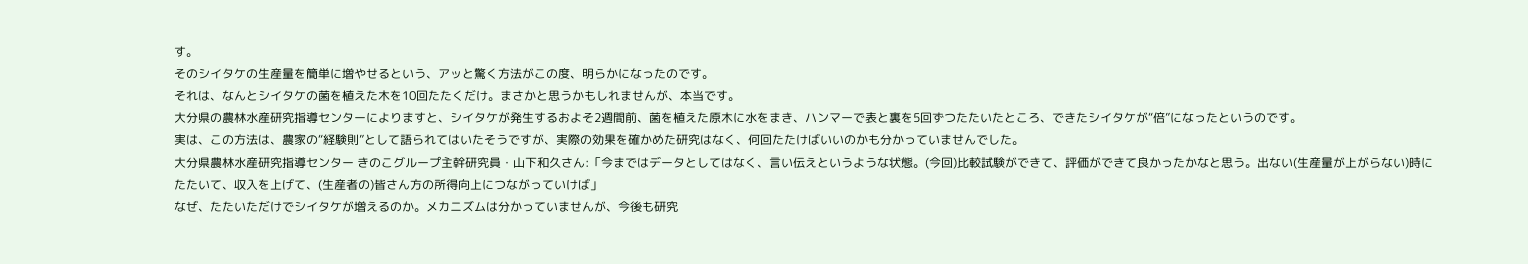す。
そのシイタケの生産量を簡単に増やせるという、アッと驚く方法がこの度、明らかになったのです。
それは、なんとシイタケの菌を植えた木を10回たたくだけ。まさかと思うかもしれませんが、本当です。
大分県の農林水産研究指導センターによりますと、シイタケが発生するおよそ2週間前、菌を植えた原木に水をまき、ハンマーで表と裏を5回ずつたたいたところ、できたシイタケが“倍”になったというのです。
実は、この方法は、農家の“経験則”として語られてはいたそうですが、実際の効果を確かめた研究はなく、何回たたけばいいのかも分かっていませんでした。
大分県農林水産研究指導センター きのこグループ主幹研究員・山下和久さん:「今まではデータとしてはなく、言い伝えというような状態。(今回)比較試験ができて、評価ができて良かったかなと思う。出ない(生産量が上がらない)時にたたいて、収入を上げて、(生産者の)皆さん方の所得向上につながっていけば」
なぜ、たたいただけでシイタケが増えるのか。メカニズムは分かっていませんが、今後も研究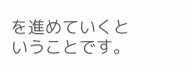を進めていくということです。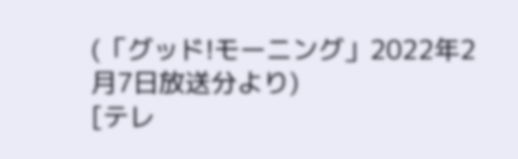(「グッド!モーニング」2022年2月7日放送分より)
[テレ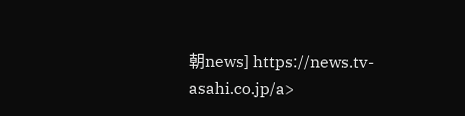朝news] https://news.tv-asahi.co.jp/a>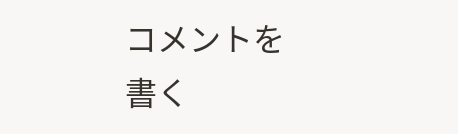コメントを書く